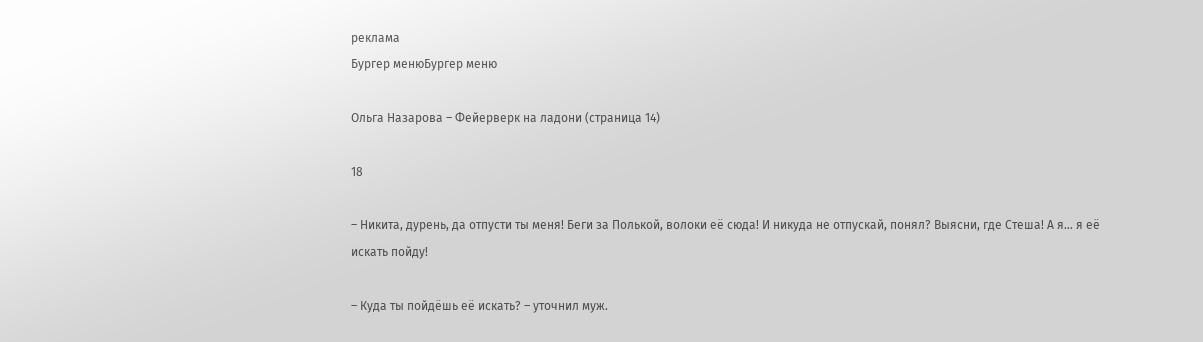реклама
Бургер менюБургер меню

Ольга Назарова – Фейерверк на ладони (страница 14)

18

– Никита, дурень, да отпусти ты меня! Беги за Полькой, волоки её сюда! И никуда не отпускай, понял? Выясни, где Стеша! А я… я её искать пойду!

– Куда ты пойдёшь её искать? – уточнил муж.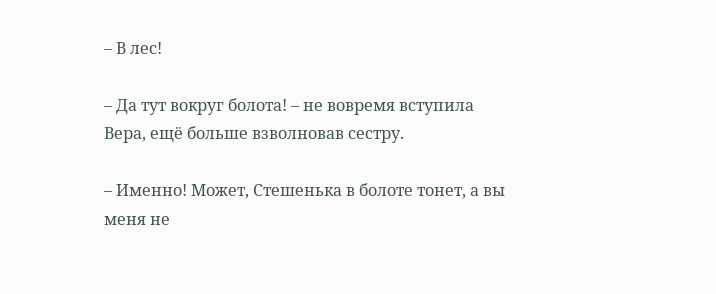– В лес!

– Да тут вокруг болота! – не вовремя вступила Вера, ещё больше взволновав сестру.

– Именно! Может, Стешенька в болоте тонет, а вы меня не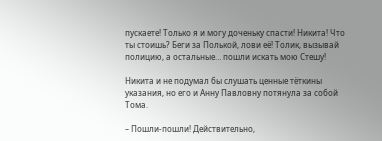пускаете! Только я и могу доченьку спасти! Никита! Что ты стоишь? Беги за Полькой, лови её! Толик, вызывай полицию, а остальные… пошли искать мою Стешу!

Никита и не подумал бы слушать ценные тёткины указания, но его и Анну Павловну потянула за собой Тома.

– Пошли-пошли! Действительно,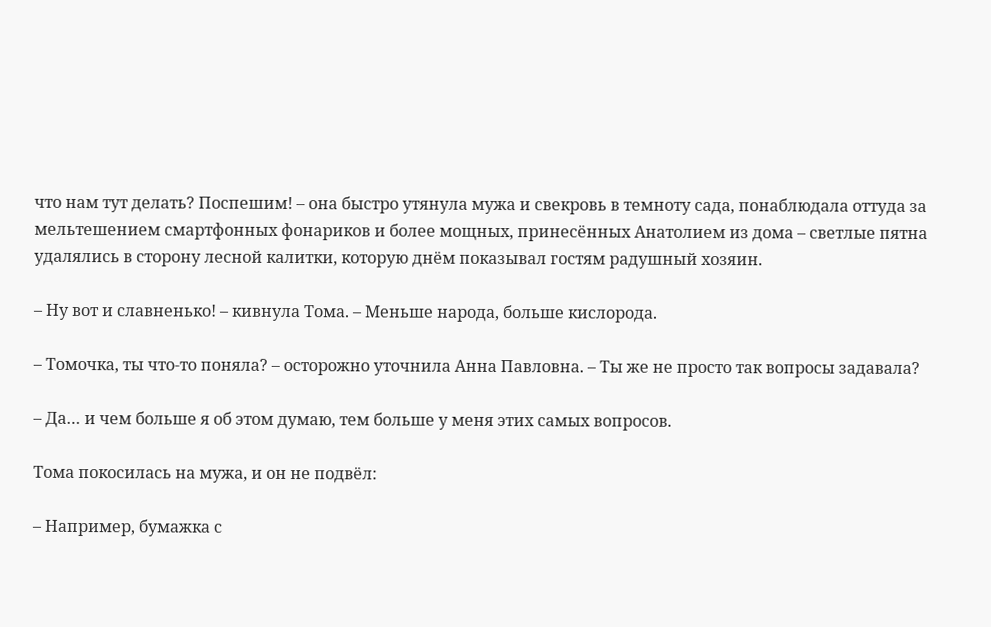что нам тут делать? Поспешим! – она быстро утянула мужа и свекровь в темноту сада, понаблюдала оттуда за мельтешением смартфонных фонариков и более мощных, принесённых Анатолием из дома – светлые пятна удалялись в сторону лесной калитки, которую днём показывал гостям радушный хозяин.

– Ну вот и славненько! – кивнула Тома. – Меньше народа, больше кислорода.

– Томочка, ты что-то поняла? – осторожно уточнила Анна Павловна. – Ты же не просто так вопросы задавала?

– Да… и чем больше я об этом думаю, тем больше у меня этих самых вопросов.

Тома покосилась на мужа, и он не подвёл:

– Например, бумажка с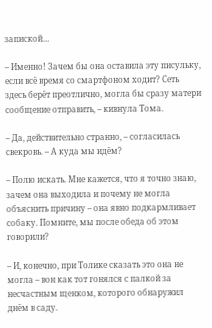запиской…

– Именно! Зачем бы она оставила эту писульку, если всё время со смартфоном ходит? Сеть здесь берёт преотлично, могла бы сразу матери сообщение отправить, – кивнула Тома.

– Да, действительно странно, – согласилась свекровь. – А куда мы идём?

– Полю искать. Мне кажется, что я точно знаю, зачем она выходила и почему не могла объяснить причину – она явно подкармливает собаку. Помните, мы после обеда об этом говорили?

– И, конечно, при Толике сказать это она не могла – вон как тот гонялся с палкой за несчастным щенком, которого обнаружил днём в саду.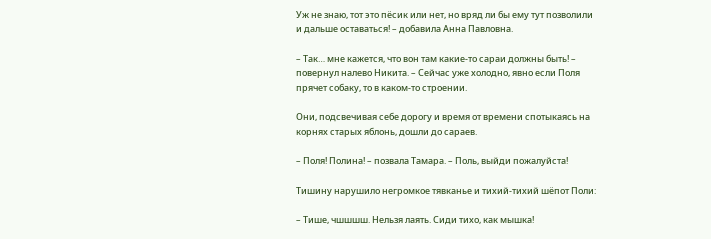Уж не знаю, тот это пёсик или нет, но вряд ли бы ему тут позволили и дальше оставаться! – добавила Анна Павловна.

– Так… мне кажется, что вон там какие-то сараи должны быть! – повернул налево Никита. – Сейчас уже холодно, явно если Поля прячет собаку, то в каком-то строении.

Они, подсвечивая себе дорогу и время от времени спотыкаясь на корнях старых яблонь, дошли до сараев.

– Поля! Полина! – позвала Тамара. – Поль, выйди пожалуйста!

Тишину нарушило негромкое тявканье и тихий-тихий шёпот Поли:

– Тише, чшшшш. Нельзя лаять. Сиди тихо, как мышка!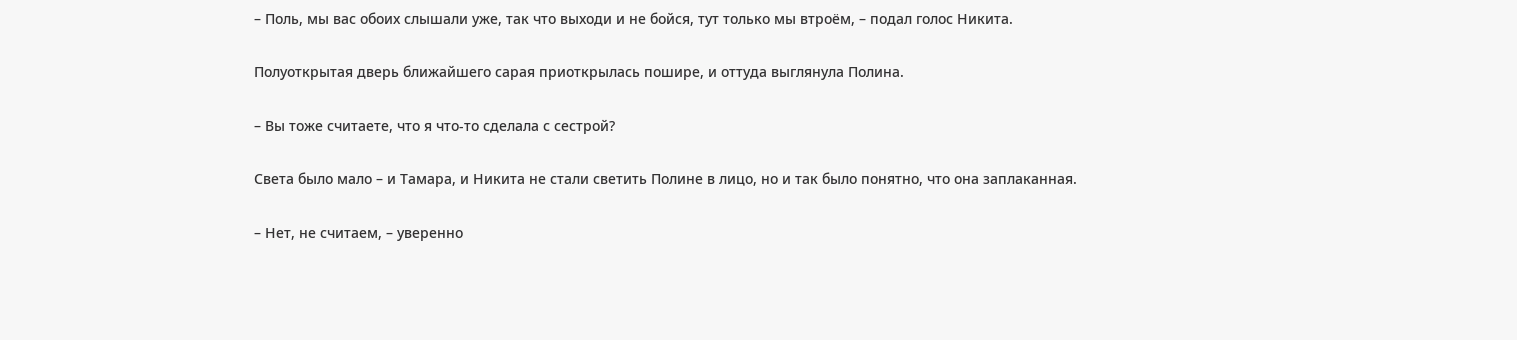– Поль, мы вас обоих слышали уже, так что выходи и не бойся, тут только мы втроём, – подал голос Никита.

Полуоткрытая дверь ближайшего сарая приоткрылась пошире, и оттуда выглянула Полина.

– Вы тоже считаете, что я что-то сделала с сестрой?

Света было мало – и Тамара, и Никита не стали светить Полине в лицо, но и так было понятно, что она заплаканная.

– Нет, не считаем, – уверенно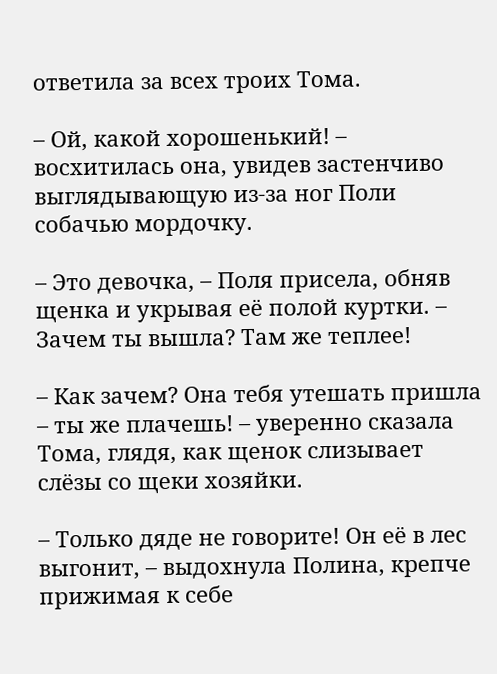ответила за всех троих Тома.

– Ой, какой хорошенький! – восхитилась она, увидев застенчиво выглядывающую из-за ног Поли собачью мордочку.

– Это девочка, – Поля присела, обняв щенка и укрывая её полой куртки. – Зачем ты вышла? Там же теплее!

– Как зачем? Она тебя утешать пришла – ты же плачешь! – уверенно сказала Тома, глядя, как щенок слизывает слёзы со щеки хозяйки.

– Только дяде не говорите! Он её в лес выгонит, – выдохнула Полина, крепче прижимая к себе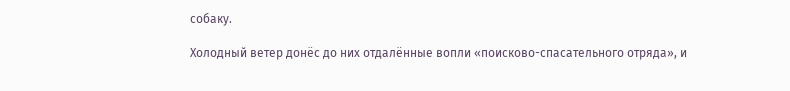собаку.

Холодный ветер донёс до них отдалённые вопли «поисково-спасательного отряда», и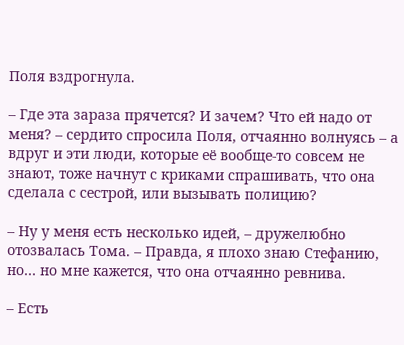Поля вздрогнула.

– Где эта зараза прячется? И зачем? Что ей надо от меня? – сердито спросила Поля, отчаянно волнуясь – а вдруг и эти люди, которые её вообще-то совсем не знают, тоже начнут с криками спрашивать, что она сделала с сестрой, или вызывать полицию?

– Ну у меня есть несколько идей, – дружелюбно отозвалась Тома. – Правда, я плохо знаю Стефанию, но… но мне кажется, что она отчаянно ревнива.

– Есть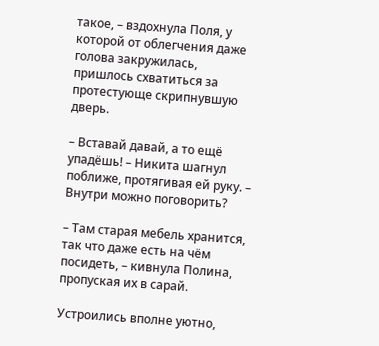такое, – вздохнула Поля, у которой от облегчения даже голова закружилась, пришлось схватиться за протестующе скрипнувшую дверь.

– Вставай давай, а то ещё упадёшь! – Никита шагнул поближе, протягивая ей руку. – Внутри можно поговорить?

– Там старая мебель хранится, так что даже есть на чём посидеть, – кивнула Полина, пропуская их в сарай.

Устроились вполне уютно,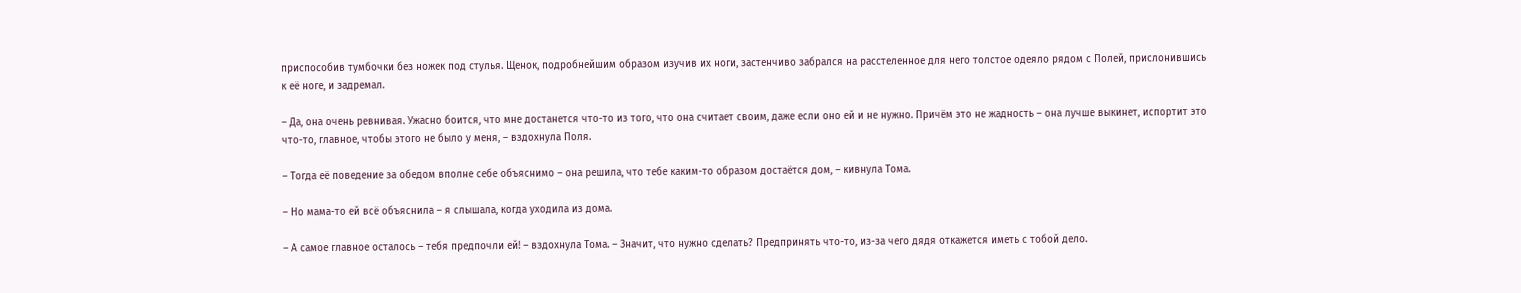приспособив тумбочки без ножек под стулья. Щенок, подробнейшим образом изучив их ноги, застенчиво забрался на расстеленное для него толстое одеяло рядом с Полей, прислонившись к её ноге, и задремал.

– Да, она очень ревнивая. Ужасно боится, что мне достанется что-то из того, что она считает своим, даже если оно ей и не нужно. Причём это не жадность – она лучше выкинет, испортит это что-то, главное, чтобы этого не было у меня, – вздохнула Поля.

– Тогда её поведение за обедом вполне себе объяснимо – она решила, что тебе каким-то образом достаётся дом, – кивнула Тома.

– Но мама-то ей всё объяснила – я слышала, когда уходила из дома.

– А самое главное осталось – тебя предпочли ей! – вздохнула Тома. – Значит, что нужно сделать? Предпринять что-то, из-за чего дядя откажется иметь с тобой дело.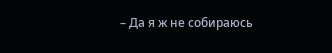– Да я ж не собираюсь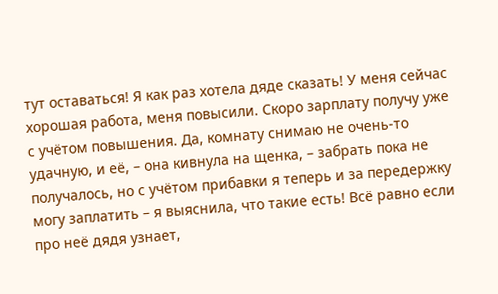тут оставаться! Я как раз хотела дяде сказать! У меня сейчас хорошая работа, меня повысили. Скоро зарплату получу уже с учётом повышения. Да, комнату снимаю не очень-то удачную, и её, – она кивнула на щенка, – забрать пока не получалось, но с учётом прибавки я теперь и за передержку могу заплатить – я выяснила, что такие есть! Всё равно если про неё дядя узнает,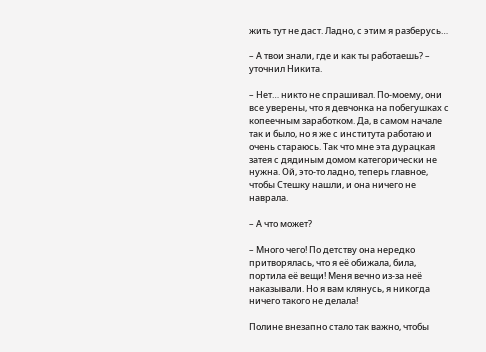жить тут не даст. Ладно, с этим я разберусь…

– А твои знали, где и как ты работаешь? – уточнил Никита.

– Нет… никто не спрашивал. По-моему, они все уверены, что я девчонка на побегушках с копеечным заработком. Да, в самом начале так и было, но я же с института работаю и очень стараюсь. Так что мне эта дурацкая затея с дядиным домом категорически не нужна. Ой, это-то ладно, теперь главное, чтобы Стешку нашли, и она ничего не наврала.

– А что может?

– Много чего! По детству она нередко притворялась, что я её обижала, била, портила её вещи! Меня вечно из-за неё наказывали. Но я вам клянусь, я никогда ничего такого не делала!

Полине внезапно стало так важно, чтобы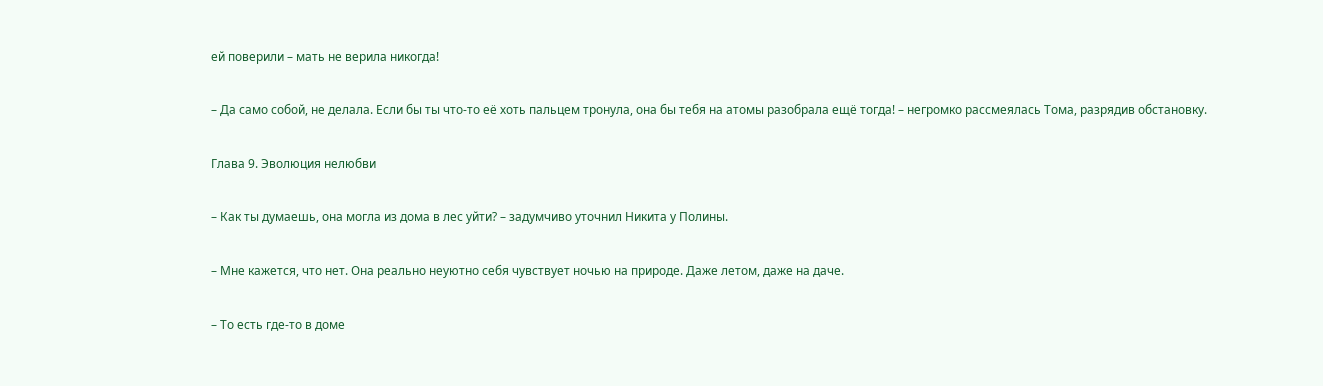ей поверили – мать не верила никогда!

– Да само собой, не делала. Если бы ты что-то её хоть пальцем тронула, она бы тебя на атомы разобрала ещё тогда! – негромко рассмеялась Тома, разрядив обстановку.

Глава 9. Эволюция нелюбви

– Как ты думаешь, она могла из дома в лес уйти? – задумчиво уточнил Никита у Полины.

– Мне кажется, что нет. Она реально неуютно себя чувствует ночью на природе. Даже летом, даже на даче.

– То есть где-то в доме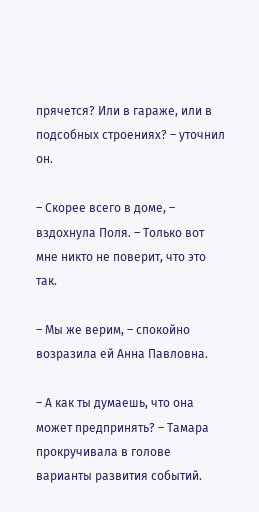прячется? Или в гараже, или в подсобных строениях? – уточнил он.

– Скорее всего в доме, – вздохнула Поля. – Только вот мне никто не поверит, что это так.

– Мы же верим, – спокойно возразила ей Анна Павловна.

– А как ты думаешь, что она может предпринять? – Тамара прокручивала в голове варианты развития событий.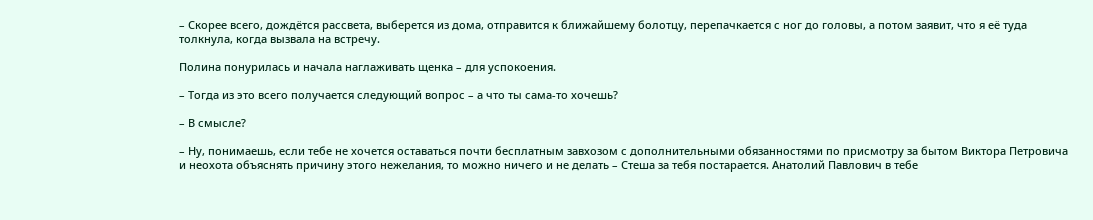– Скорее всего, дождётся рассвета, выберется из дома, отправится к ближайшему болотцу, перепачкается с ног до головы, а потом заявит, что я её туда толкнула, когда вызвала на встречу.

Полина понурилась и начала наглаживать щенка – для успокоения.

– Тогда из это всего получается следующий вопрос – а что ты сама-то хочешь?

– В смысле?

– Ну, понимаешь, если тебе не хочется оставаться почти бесплатным завхозом с дополнительными обязанностями по присмотру за бытом Виктора Петровича и неохота объяснять причину этого нежелания, то можно ничего и не делать – Стеша за тебя постарается. Анатолий Павлович в тебе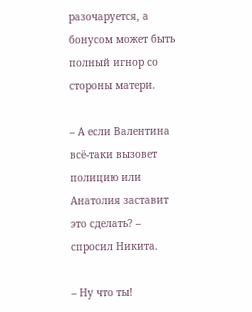разочаруется, а бонусом может быть полный игнор со стороны матери.

– А если Валентина всё-таки вызовет полицию или Анатолия заставит это сделать? – спросил Никита.

– Ну что ты!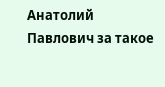Анатолий Павлович за такое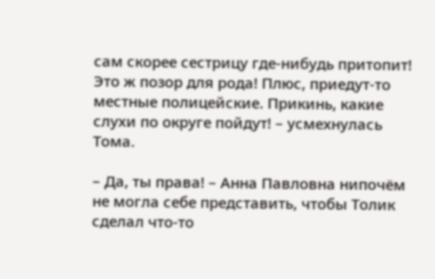сам скорее сестрицу где-нибудь притопит! Это ж позор для рода! Плюс, приедут-то местные полицейские. Прикинь, какие слухи по округе пойдут! – усмехнулась Тома.

– Да, ты права! – Анна Павловна нипочём не могла себе представить, чтобы Толик сделал что-то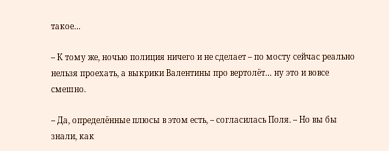такое…

– К тому же, ночью полиция ничего и не сделает – по мосту сейчас реально нельзя проехать, а выкрики Валентины про вертолёт… ну это и вовсе смешно.

– Да, определённые плюсы в этом есть, – согласилась Поля. – Но вы бы знали, как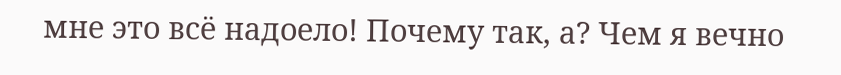мне это всё надоело! Почему так, а? Чем я вечно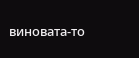виновата-то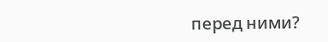перед ними?